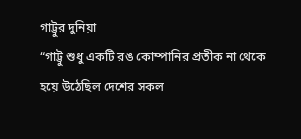গাট্টুর দুনিয়া
“গাট্টু শুধু একটি রঙ কোম্পানির প্রতীক না থেকে হয়ে উঠেছিল দেশের সকল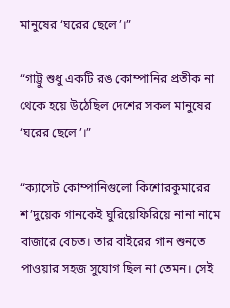মানুষের ‘ঘরের ছেলে’।”

“গাট্টু শুধু একটি রঙ কোম্পানির প্রতীক না থেকে হয়ে উঠেছিল দেশের সকল মানুষের ‘ঘরের ছেলে’।”

“ক্যাসেট কোম্পানিগুলো কিশোরকুমারের শ’দুয়েক গানকেই ঘুরিয়েফিরিয়ে নানা নামে বাজারে বেচত। তার বাইরের গান শুনতে পাওয়ার সহজ সুযোগ ছিল না তেমন। সেই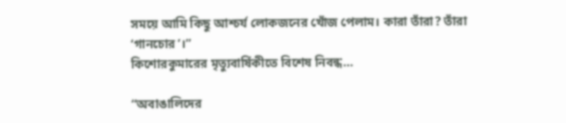সময়ে আমি কিছু আশ্চর্য লোকজনের খোঁজ পেলাম। কারা তাঁরা? তাঁরা ‘গানচোর’।”
কিশোরকুমারের মৃত্যুবার্ষিকীতে বিশেষ নিবন্ধ…

“অবাঙালিদের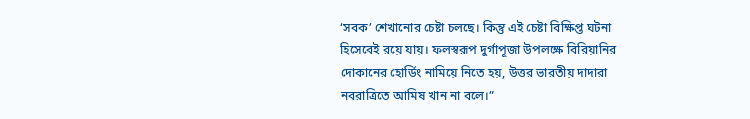‘সবক’ শেখানোর চেষ্টা চলছে। কিন্তু এই চেষ্টা বিক্ষিপ্ত ঘটনা হিসেবেই রয়ে যায়। ফলস্বরূপ দুর্গাপূজা উপলক্ষে বিরিয়ানির দোকানের হোর্ডিং নামিয়ে নিতে হয়, উত্তর ভারতীয় দাদারা নবরাত্রিতে আমিষ খান না বলে।”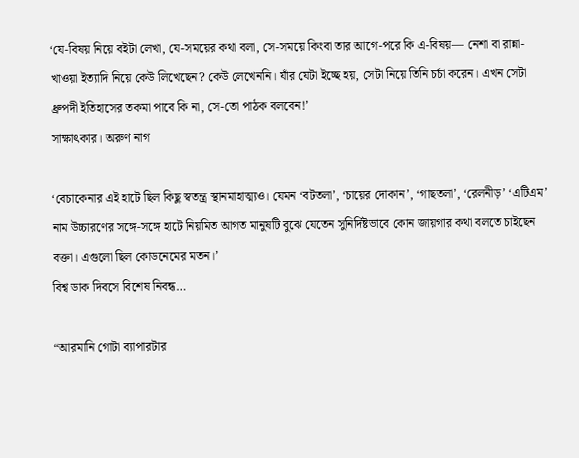‘যে-বিষয় নিয়ে বইটা লেখা, যে-সময়ের কথা বলা, সে-সময়ে কিংবা তার আগে-পরে কি এ-বিষয়— নেশা বা রান্না-খাওয়া ইত্যাদি নিয়ে কেউ লিখেছেন? কেউ লেখেননি। যাঁর যেটা ইচ্ছে হয়, সেটা নিয়ে তিনি চর্চা করেন। এখন সেটা ধ্রুপদী ইতিহাসের তকমা পাবে কি না, সে-তো পাঠক বলবেন!’
সাক্ষাৎকার। অরুণ নাগ

‘বেচাকেনার এই হাটে ছিল কিছু স্বতন্ত্র স্থানমাহাত্ম্যও। যেমন ‘বটতলা’, ‘চায়ের দোকান’, ‘গাছতলা’, ‘রেলনীড়’ ‘এটিএম’ নাম উচ্চারণের সঙ্গে-সঙ্গে হাটে নিয়মিত আগত মানুষটি বুঝে যেতেন সুনির্দিষ্টভাবে কোন জায়গার কথা বলতে চাইছেন বক্তা। এগুলো ছিল কোডনেমের মতন।’
বিশ্ব ডাক দিবসে বিশেষ নিবন্ধ…

“আরমানি গোটা ব্যাপারটার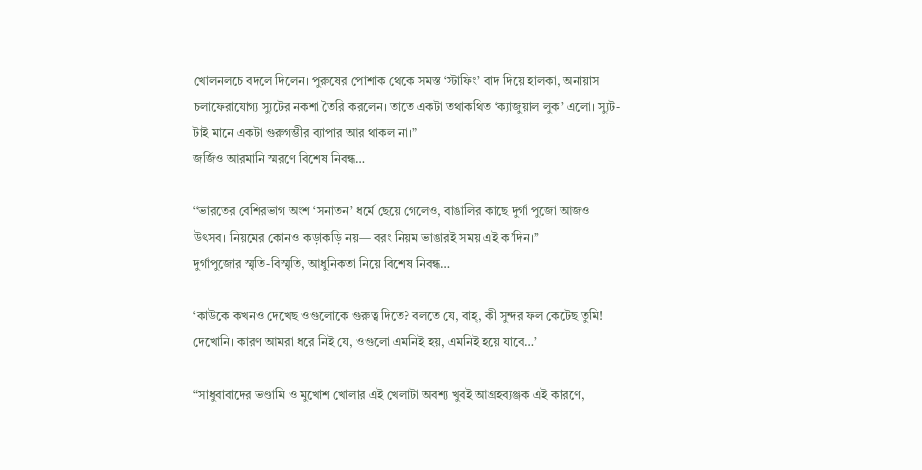খোলনলচে বদলে দিলেন। পুরুষের পোশাক থেকে সমস্ত ‘স্টাফিং’ বাদ দিয়ে হালকা, অনায়াস চলাফেরাযোগ্য স্যুটের নকশা তৈরি করলেন। তাতে একটা তথাকথিত ‘ক্যাজুয়াল লুক’ এলো। স্যুট-টাই মানে একটা গুরুগম্ভীর ব্যাপার আর থাকল না।”
জর্জিও আরমানি স্মরণে বিশেষ নিবন্ধ…

‘‘ভারতের বেশিরভাগ অংশ ‘সনাতন’ ধর্মে ছেয়ে গেলেও, বাঙালির কাছে দুর্গা পুজো আজও উৎসব। নিয়মের কোনও কড়াকড়ি নয়— বরং নিয়ম ভাঙারই সময় এই ক’দিন।’’
দুর্গাপুজোর স্মৃতি-বিস্মৃতি, আধুনিকতা নিয়ে বিশেষ নিবন্ধ…

‘কাউকে কখনও দেখেছ ওগুলোকে গুরুত্ব দিতে? বলতে যে, বাহ্, কী সুন্দর ফল কেটেছ তুমি! দেখোনি। কারণ আমরা ধরে নিই যে, ওগুলো এমনিই হয়, এমনিই হয়ে যাবে…’

“সাধুবাবাদের ভণ্ডামি ও মুখোশ খোলার এই খেলাটা অবশ্য খুবই আগ্রহব্যঞ্জক এই কারণে,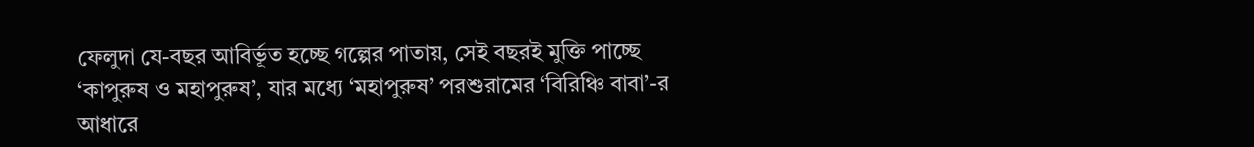ফেলুদা যে-বছর আবির্ভূত হচ্ছে গল্পের পাতায়, সেই বছরই মুক্তি পাচ্ছে ‘কাপুরুষ ও মহাপুরুষ’, যার মধ্যে ‘মহাপুরুষ’ পরশুরামের ‘বিরিঞ্চি বাবা’-র আধারে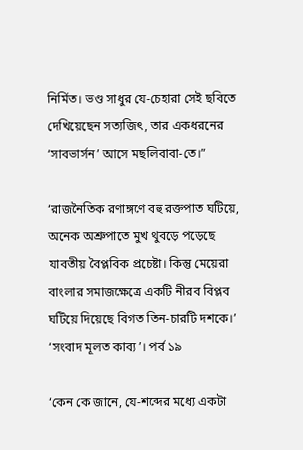নির্মিত। ভণ্ড সাধুর যে-চেহারা সেই ছবিতে দেখিয়েছেন সত্যজিৎ, তার একধরনের ‘সাবভার্সন’ আসে মছলিবাবা-তে।”

‘রাজনৈতিক রণাঙ্গণে বহু রক্তপাত ঘটিয়ে, অনেক অশ্রুপাতে মুখ থুবড়ে পড়েছে যাবতীয় বৈপ্লবিক প্রচেষ্টা। কিন্তু মেয়েরা বাংলার সমাজক্ষেত্রে একটি নীরব বিপ্লব ঘটিয়ে দিয়েছে বিগত তিন-চারটি দশকে।’
‘সংবাদ মূলত কাব্য’। পর্ব ১৯

‘কেন কে জানে, যে-শব্দের মধ্যে একটা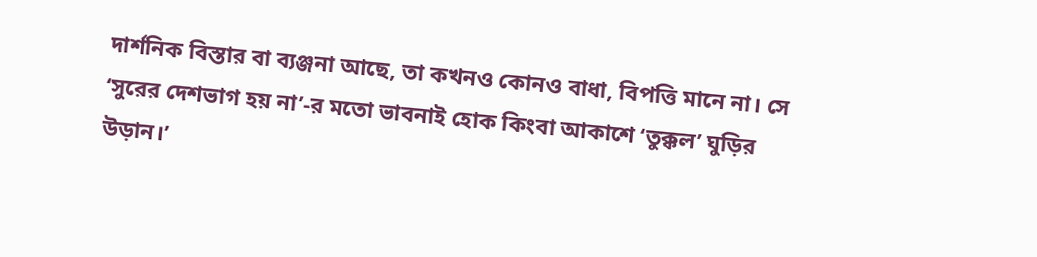দার্শনিক বিস্তার বা ব্যঞ্জনা আছে, তা কখনও কোনও বাধা, বিপত্তি মানে না। সে ‘সুরের দেশভাগ হয় না’-র মতো ভাবনাই হোক কিংবা আকাশে ‘তুক্কল’ ঘুড়ির উড়ান।’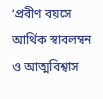‘প্রবীণ বয়সে আর্থিক স্বাবলম্বন ও আত্মবিশ্বাস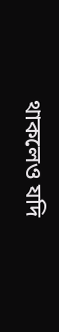থাকলেও যদি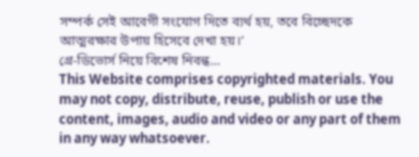সম্পর্ক সেই আবেগী সংযোগ দিতে ব্যর্থ হয়, তবে বিচ্ছেদকে আত্মরক্ষার উপায় হিসেবে দেখা হয়।’
গ্রে-ডিভোর্স নিয়ে বিশেষ নিবন্ধ…
This Website comprises copyrighted materials. You may not copy, distribute, reuse, publish or use the content, images, audio and video or any part of them in any way whatsoever.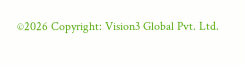©2026 Copyright: Vision3 Global Pvt. Ltd.